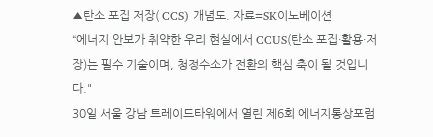▲탄소 포집 저장( CCS) 개념도. 자료=SK이노베이션
“에너지 안보가 취약한 우리 현실에서 CCUS(탄소 포집·활용·저장)는 필수 기술이며, 청정수소가 전환의 핵심 축이 될 것입니다."
30일 서울 강남 트레이드타워에서 열린 제6회 에너지통상포럼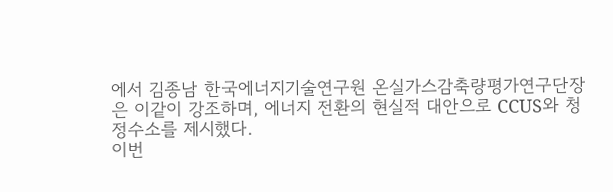에서 김종남 한국에너지기술연구원 온실가스감축량평가연구단장은 이같이 강조하며, 에너지 전환의 현실적 대안으로 CCUS와 청정수소를 제시했다.
이번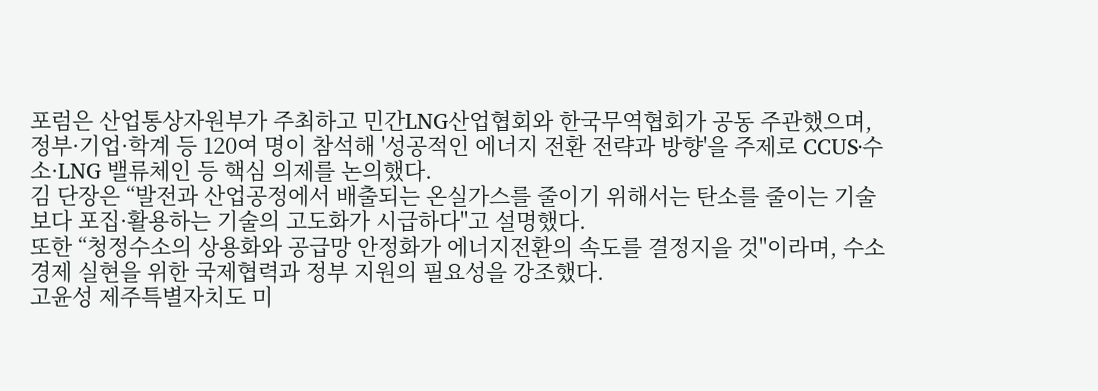포럼은 산업통상자원부가 주최하고 민간LNG산업협회와 한국무역협회가 공동 주관했으며, 정부·기업·학계 등 120여 명이 참석해 '성공적인 에너지 전환 전략과 방향'을 주제로 CCUS·수소·LNG 밸류체인 등 핵심 의제를 논의했다.
김 단장은 “발전과 산업공정에서 배출되는 온실가스를 줄이기 위해서는 탄소를 줄이는 기술보다 포집·활용하는 기술의 고도화가 시급하다"고 설명했다.
또한 “청정수소의 상용화와 공급망 안정화가 에너지전환의 속도를 결정지을 것"이라며, 수소경제 실현을 위한 국제협력과 정부 지원의 필요성을 강조했다.
고윤성 제주특별자치도 미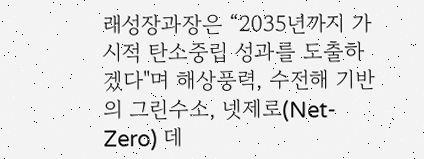래성장과장은 “2035년까지 가시적 탄소중립 성과를 도출하겠다"며 해상풍력, 수전해 기반의 그린수소, 넷제로(Net-Zero) 데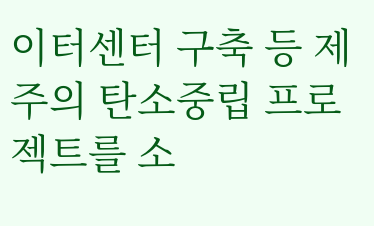이터센터 구축 등 제주의 탄소중립 프로젝트를 소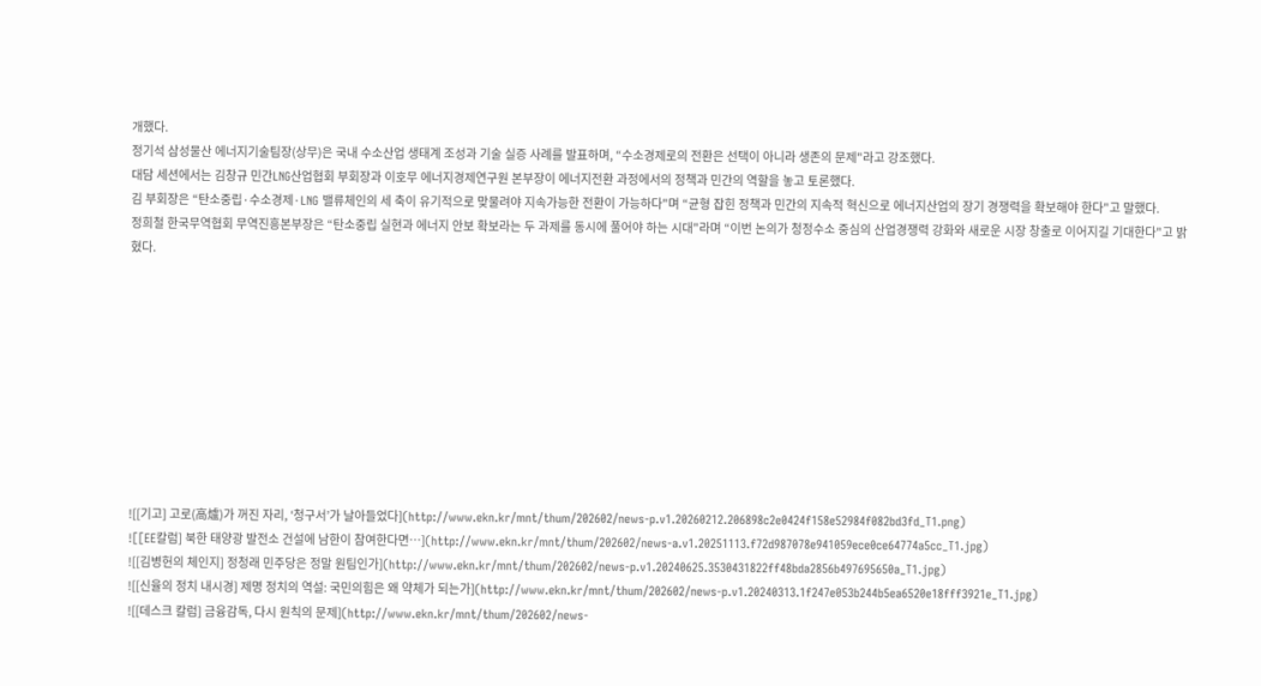개했다.
정기석 삼성물산 에너지기술팀장(상무)은 국내 수소산업 생태계 조성과 기술 실증 사례를 발표하며, “수소경제로의 전환은 선택이 아니라 생존의 문제"라고 강조했다.
대담 세션에서는 김창규 민간LNG산업협회 부회장과 이호무 에너지경제연구원 본부장이 에너지전환 과정에서의 정책과 민간의 역할을 놓고 토론했다.
김 부회장은 “탄소중립·수소경제·LNG 밸류체인의 세 축이 유기적으로 맞물려야 지속가능한 전환이 가능하다"며 “균형 잡힌 정책과 민간의 지속적 혁신으로 에너지산업의 장기 경쟁력을 확보해야 한다"고 말했다.
정희철 한국무역협회 무역진흥본부장은 “탄소중립 실현과 에너지 안보 확보라는 두 과제를 동시에 풀어야 하는 시대"라며 “이번 논의가 청정수소 중심의 산업경쟁력 강화와 새로운 시장 창출로 이어지길 기대한다"고 밝혔다.










![[기고] 고로(高爐)가 꺼진 자리, ‘청구서’가 날아들었다](http://www.ekn.kr/mnt/thum/202602/news-p.v1.20260212.206898c2e0424f158e52984f082bd3fd_T1.png)
![[EE칼럼] 북한 태양광 발전소 건설에 남한이 참여한다면…](http://www.ekn.kr/mnt/thum/202602/news-a.v1.20251113.f72d987078e941059ece0ce64774a5cc_T1.jpg)
![[김병헌의 체인지] 정청래 민주당은 정말 원팀인가](http://www.ekn.kr/mnt/thum/202602/news-p.v1.20240625.3530431822ff48bda2856b497695650a_T1.jpg)
![[신율의 정치 내시경] 제명 정치의 역설: 국민의힘은 왜 약체가 되는가](http://www.ekn.kr/mnt/thum/202602/news-p.v1.20240313.1f247e053b244b5ea6520e18fff3921e_T1.jpg)
![[데스크 칼럼] 금융감독, 다시 원칙의 문제](http://www.ekn.kr/mnt/thum/202602/news-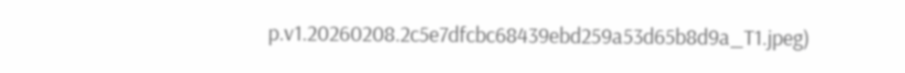p.v1.20260208.2c5e7dfcbc68439ebd259a53d65b8d9a_T1.jpeg)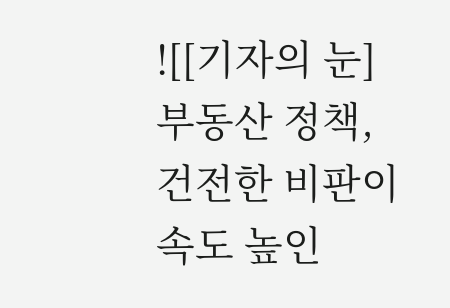![[기자의 눈] 부동산 정책, 건전한 비판이 속도 높인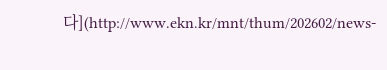다](http://www.ekn.kr/mnt/thum/202602/news-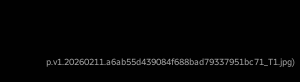p.v1.20260211.a6ab55d439084f688bad79337951bc71_T1.jpg)